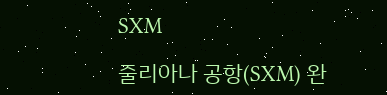SXM

줄리아나 공항(SXM) 완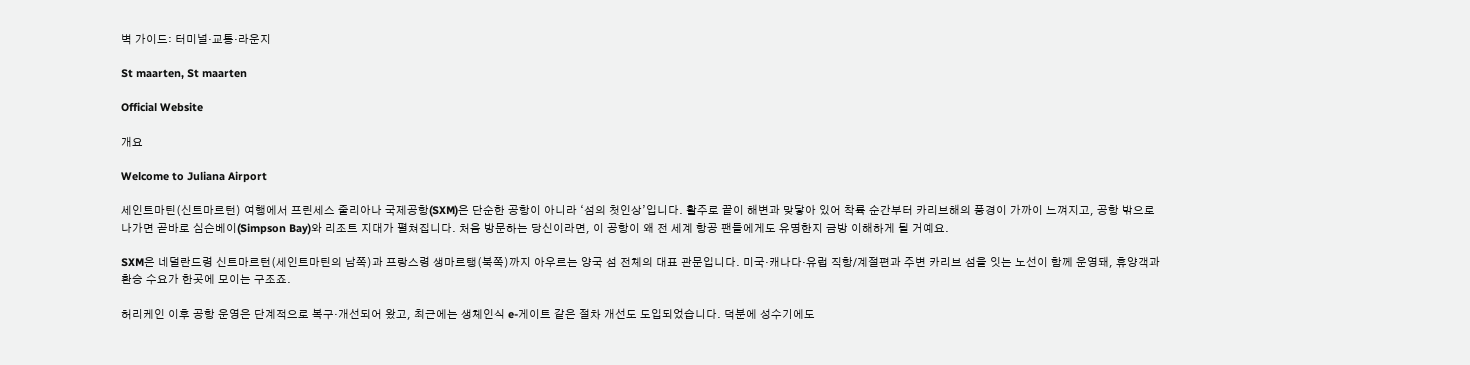벽 가이드: 터미널·교통·라운지

St maarten, St maarten

Official Website

개요

Welcome to Juliana Airport

세인트마틴(신트마르턴) 여행에서 프린세스 줄리아나 국제공항(SXM)은 단순한 공항이 아니라 ‘섬의 첫인상’입니다. 활주로 끝이 해변과 맞닿아 있어 착륙 순간부터 카리브해의 풍경이 가까이 느껴지고, 공항 밖으로 나가면 곧바로 심슨베이(Simpson Bay)와 리조트 지대가 펼쳐집니다. 처음 방문하는 당신이라면, 이 공항이 왜 전 세계 항공 팬들에게도 유명한지 금방 이해하게 될 거예요.

SXM은 네덜란드령 신트마르턴(세인트마틴의 남쪽)과 프랑스령 생마르탱(북쪽)까지 아우르는 양국 섬 전체의 대표 관문입니다. 미국·캐나다·유럽 직항/계절편과 주변 카리브 섬을 잇는 노선이 함께 운영돼, 휴양객과 환승 수요가 한곳에 모이는 구조죠.

허리케인 이후 공항 운영은 단계적으로 복구·개선되어 왔고, 최근에는 생체인식 e-게이트 같은 절차 개선도 도입되었습니다. 덕분에 성수기에도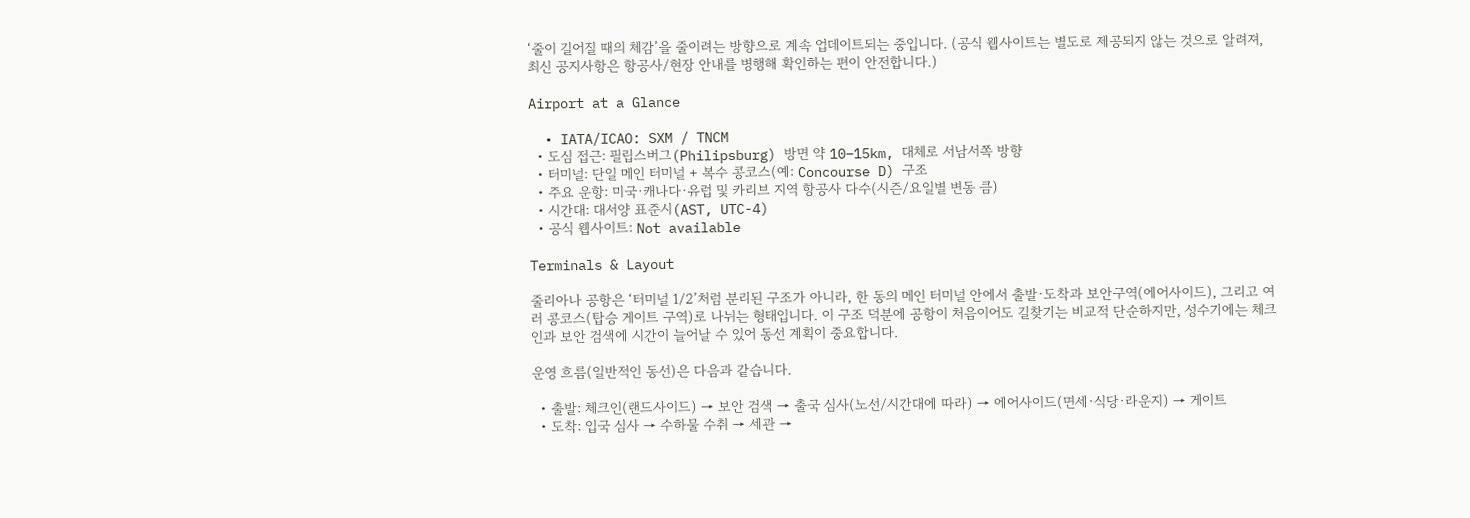‘줄이 길어질 때의 체감’을 줄이려는 방향으로 계속 업데이트되는 중입니다. (공식 웹사이트는 별도로 제공되지 않는 것으로 알려져, 최신 공지사항은 항공사/현장 안내를 병행해 확인하는 편이 안전합니다.)

Airport at a Glance

  • IATA/ICAO: SXM / TNCM
  • 도심 접근: 필립스버그(Philipsburg) 방면 약 10–15km, 대체로 서남서쪽 방향
  • 터미널: 단일 메인 터미널 + 복수 콩코스(예: Concourse D) 구조
  • 주요 운항: 미국·캐나다·유럽 및 카리브 지역 항공사 다수(시즌/요일별 변동 큼)
  • 시간대: 대서양 표준시(AST, UTC-4)
  • 공식 웹사이트: Not available

Terminals & Layout

줄리아나 공항은 ‘터미널 1/2’처럼 분리된 구조가 아니라, 한 동의 메인 터미널 안에서 출발·도착과 보안구역(에어사이드), 그리고 여러 콩코스(탑승 게이트 구역)로 나뉘는 형태입니다. 이 구조 덕분에 공항이 처음이어도 길찾기는 비교적 단순하지만, 성수기에는 체크인과 보안 검색에 시간이 늘어날 수 있어 동선 계획이 중요합니다.

운영 흐름(일반적인 동선)은 다음과 같습니다.

  • 출발: 체크인(랜드사이드) → 보안 검색 → 출국 심사(노선/시간대에 따라) → 에어사이드(면세·식당·라운지) → 게이트
  • 도착: 입국 심사 → 수하물 수취 → 세관 →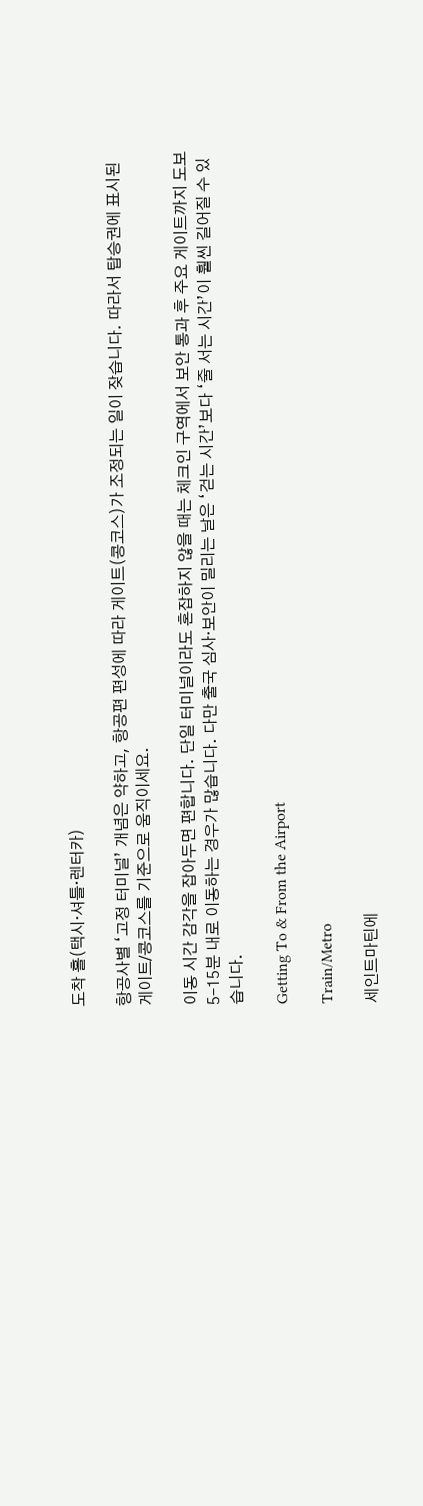도착 홀(택시·셔틀·렌터카)

항공사별 ‘고정 터미널’ 개념은 약하고, 항공편 편성에 따라 게이트(콩코스)가 조정되는 일이 잦습니다. 따라서 탑승권에 표시된 게이트/콩코스를 기준으로 움직이세요.

이동 시간 감각을 잡아두면 편합니다. 단일 터미널이라도 혼잡하지 않을 때는 체크인 구역에서 보안 통과 후 주요 게이트까지 도보 5–15분 내로 이동하는 경우가 많습니다. 다만 출국 심사·보안이 밀리는 날은 ‘걷는 시간’보다 ‘줄 서는 시간’이 훨씬 길어질 수 있습니다.

Getting To & From the Airport

Train/Metro

세인트마틴에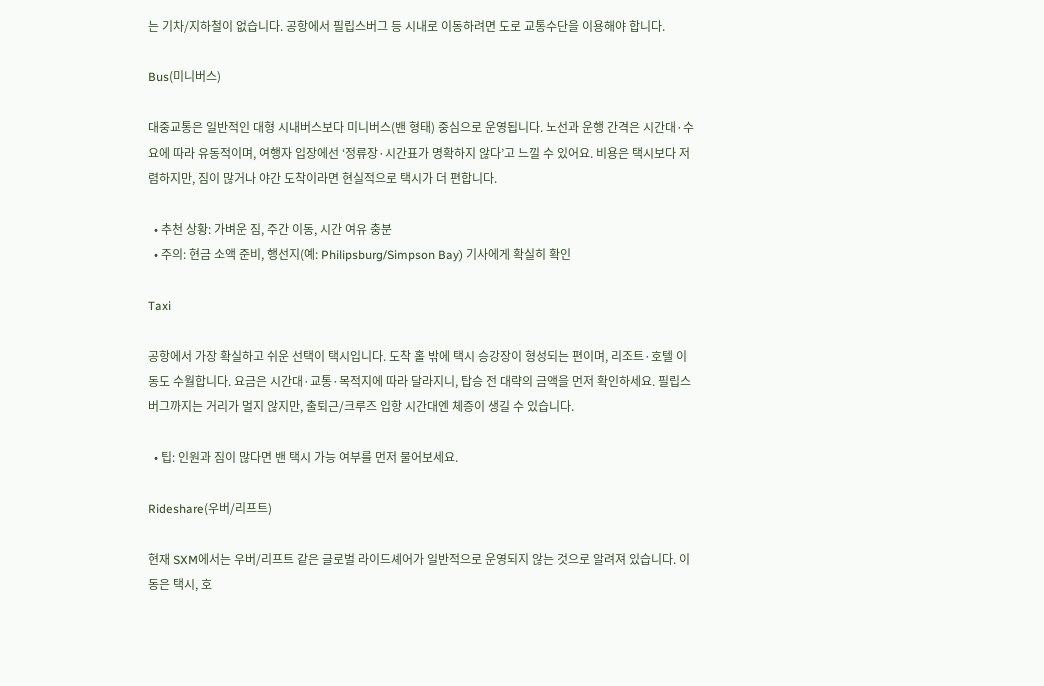는 기차/지하철이 없습니다. 공항에서 필립스버그 등 시내로 이동하려면 도로 교통수단을 이용해야 합니다.

Bus(미니버스)

대중교통은 일반적인 대형 시내버스보다 미니버스(밴 형태) 중심으로 운영됩니다. 노선과 운행 간격은 시간대·수요에 따라 유동적이며, 여행자 입장에선 ‘정류장·시간표가 명확하지 않다’고 느낄 수 있어요. 비용은 택시보다 저렴하지만, 짐이 많거나 야간 도착이라면 현실적으로 택시가 더 편합니다.

  • 추천 상황: 가벼운 짐, 주간 이동, 시간 여유 충분
  • 주의: 현금 소액 준비, 행선지(예: Philipsburg/Simpson Bay) 기사에게 확실히 확인

Taxi

공항에서 가장 확실하고 쉬운 선택이 택시입니다. 도착 홀 밖에 택시 승강장이 형성되는 편이며, 리조트·호텔 이동도 수월합니다. 요금은 시간대·교통·목적지에 따라 달라지니, 탑승 전 대략의 금액을 먼저 확인하세요. 필립스버그까지는 거리가 멀지 않지만, 출퇴근/크루즈 입항 시간대엔 체증이 생길 수 있습니다.

  • 팁: 인원과 짐이 많다면 밴 택시 가능 여부를 먼저 물어보세요.

Rideshare(우버/리프트)

현재 SXM에서는 우버/리프트 같은 글로벌 라이드셰어가 일반적으로 운영되지 않는 것으로 알려져 있습니다. 이동은 택시, 호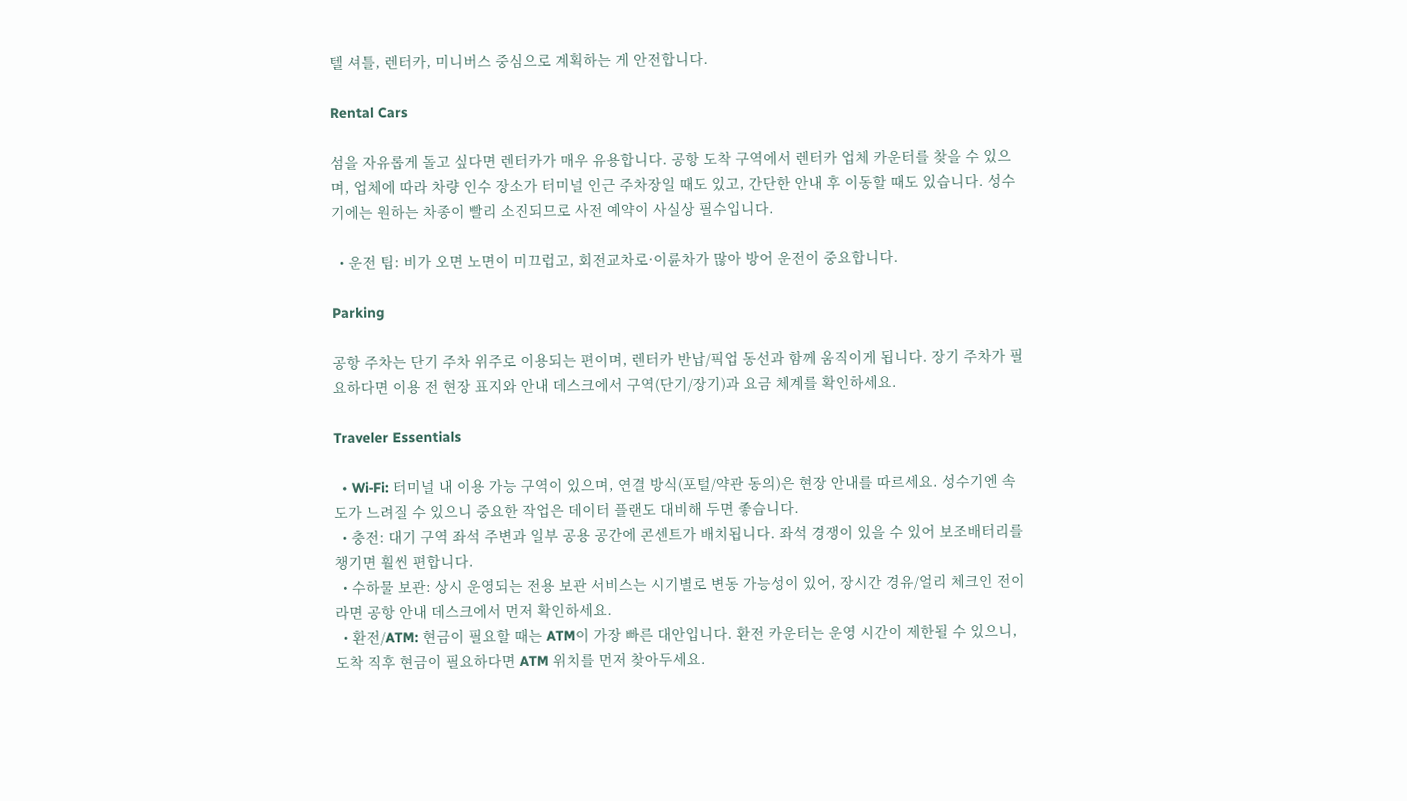텔 셔틀, 렌터카, 미니버스 중심으로 계획하는 게 안전합니다.

Rental Cars

섬을 자유롭게 돌고 싶다면 렌터카가 매우 유용합니다. 공항 도착 구역에서 렌터카 업체 카운터를 찾을 수 있으며, 업체에 따라 차량 인수 장소가 터미널 인근 주차장일 때도 있고, 간단한 안내 후 이동할 때도 있습니다. 성수기에는 원하는 차종이 빨리 소진되므로 사전 예약이 사실상 필수입니다.

  • 운전 팁: 비가 오면 노면이 미끄럽고, 회전교차로·이륜차가 많아 방어 운전이 중요합니다.

Parking

공항 주차는 단기 주차 위주로 이용되는 편이며, 렌터카 반납/픽업 동선과 함께 움직이게 됩니다. 장기 주차가 필요하다면 이용 전 현장 표지와 안내 데스크에서 구역(단기/장기)과 요금 체계를 확인하세요.

Traveler Essentials

  • Wi‑Fi: 터미널 내 이용 가능 구역이 있으며, 연결 방식(포털/약관 동의)은 현장 안내를 따르세요. 성수기엔 속도가 느려질 수 있으니 중요한 작업은 데이터 플랜도 대비해 두면 좋습니다.
  • 충전: 대기 구역 좌석 주변과 일부 공용 공간에 콘센트가 배치됩니다. 좌석 경쟁이 있을 수 있어 보조배터리를 챙기면 훨씬 편합니다.
  • 수하물 보관: 상시 운영되는 전용 보관 서비스는 시기별로 변동 가능성이 있어, 장시간 경유/얼리 체크인 전이라면 공항 안내 데스크에서 먼저 확인하세요.
  • 환전/ATM: 현금이 필요할 때는 ATM이 가장 빠른 대안입니다. 환전 카운터는 운영 시간이 제한될 수 있으니, 도착 직후 현금이 필요하다면 ATM 위치를 먼저 찾아두세요.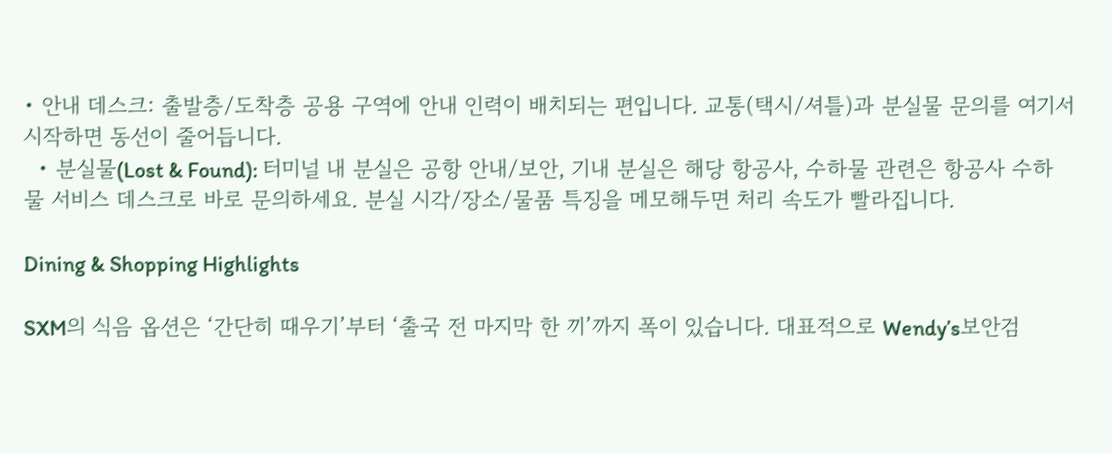• 안내 데스크: 출발층/도착층 공용 구역에 안내 인력이 배치되는 편입니다. 교통(택시/셔틀)과 분실물 문의를 여기서 시작하면 동선이 줄어듭니다.
  • 분실물(Lost & Found): 터미널 내 분실은 공항 안내/보안, 기내 분실은 해당 항공사, 수하물 관련은 항공사 수하물 서비스 데스크로 바로 문의하세요. 분실 시각/장소/물품 특징을 메모해두면 처리 속도가 빨라집니다.

Dining & Shopping Highlights

SXM의 식음 옵션은 ‘간단히 때우기’부터 ‘출국 전 마지막 한 끼’까지 폭이 있습니다. 대표적으로 Wendy’s보안검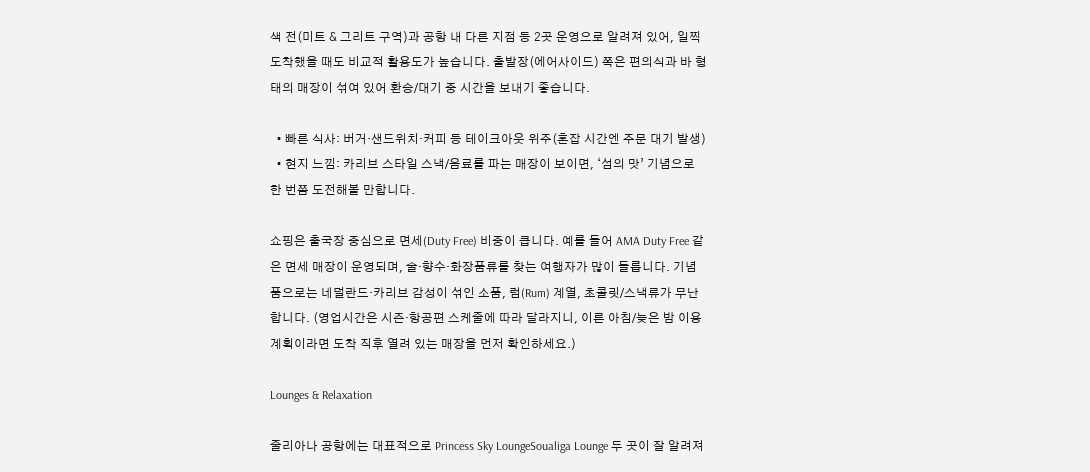색 전(미트 & 그리트 구역)과 공항 내 다른 지점 등 2곳 운영으로 알려져 있어, 일찍 도착했을 때도 비교적 활용도가 높습니다. 출발장(에어사이드) 쪽은 편의식과 바 형태의 매장이 섞여 있어 환승/대기 중 시간을 보내기 좋습니다.

  • 빠른 식사: 버거·샌드위치·커피 등 테이크아웃 위주(혼잡 시간엔 주문 대기 발생)
  • 현지 느낌: 카리브 스타일 스낵/음료를 파는 매장이 보이면, ‘섬의 맛’ 기념으로 한 번쯤 도전해볼 만합니다.

쇼핑은 출국장 중심으로 면세(Duty Free) 비중이 큽니다. 예를 들어 AMA Duty Free 같은 면세 매장이 운영되며, 술·향수·화장품류를 찾는 여행자가 많이 들릅니다. 기념품으로는 네덜란드·카리브 감성이 섞인 소품, 럼(Rum) 계열, 초콜릿/스낵류가 무난합니다. (영업시간은 시즌·항공편 스케줄에 따라 달라지니, 이른 아침/늦은 밤 이용 계획이라면 도착 직후 열려 있는 매장을 먼저 확인하세요.)

Lounges & Relaxation

줄리아나 공항에는 대표적으로 Princess Sky LoungeSoualiga Lounge 두 곳이 잘 알려져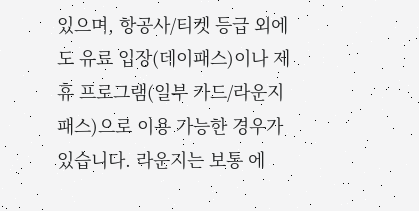있으며, 항공사/티켓 등급 외에도 유료 입장(데이패스)이나 제휴 프로그램(일부 카드/라운지 패스)으로 이용 가능한 경우가 있습니다. 라운지는 보통 에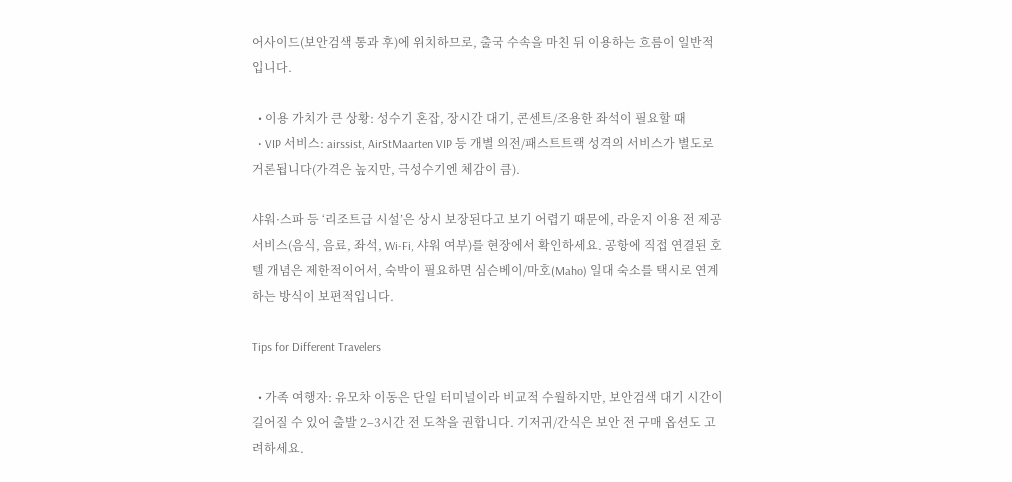어사이드(보안검색 통과 후)에 위치하므로, 출국 수속을 마친 뒤 이용하는 흐름이 일반적입니다.

  • 이용 가치가 큰 상황: 성수기 혼잡, 장시간 대기, 콘센트/조용한 좌석이 필요할 때
  • VIP 서비스: airssist, AirStMaarten VIP 등 개별 의전/패스트트랙 성격의 서비스가 별도로 거론됩니다(가격은 높지만, 극성수기엔 체감이 큼).

샤워·스파 등 ‘리조트급 시설’은 상시 보장된다고 보기 어렵기 때문에, 라운지 이용 전 제공 서비스(음식, 음료, 좌석, Wi‑Fi, 샤워 여부)를 현장에서 확인하세요. 공항에 직접 연결된 호텔 개념은 제한적이어서, 숙박이 필요하면 심슨베이/마호(Maho) 일대 숙소를 택시로 연계하는 방식이 보편적입니다.

Tips for Different Travelers

  • 가족 여행자: 유모차 이동은 단일 터미널이라 비교적 수월하지만, 보안검색 대기 시간이 길어질 수 있어 출발 2–3시간 전 도착을 권합니다. 기저귀/간식은 보안 전 구매 옵션도 고려하세요.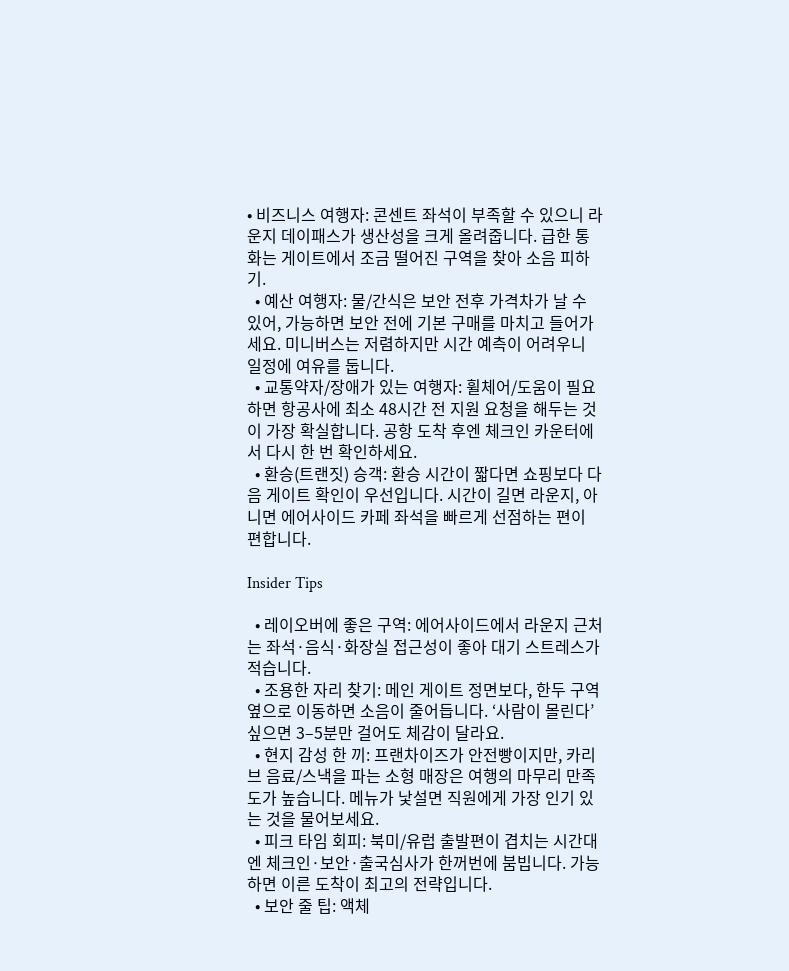• 비즈니스 여행자: 콘센트 좌석이 부족할 수 있으니 라운지 데이패스가 생산성을 크게 올려줍니다. 급한 통화는 게이트에서 조금 떨어진 구역을 찾아 소음 피하기.
  • 예산 여행자: 물/간식은 보안 전후 가격차가 날 수 있어, 가능하면 보안 전에 기본 구매를 마치고 들어가세요. 미니버스는 저렴하지만 시간 예측이 어려우니 일정에 여유를 둡니다.
  • 교통약자/장애가 있는 여행자: 휠체어/도움이 필요하면 항공사에 최소 48시간 전 지원 요청을 해두는 것이 가장 확실합니다. 공항 도착 후엔 체크인 카운터에서 다시 한 번 확인하세요.
  • 환승(트랜짓) 승객: 환승 시간이 짧다면 쇼핑보다 다음 게이트 확인이 우선입니다. 시간이 길면 라운지, 아니면 에어사이드 카페 좌석을 빠르게 선점하는 편이 편합니다.

Insider Tips

  • 레이오버에 좋은 구역: 에어사이드에서 라운지 근처는 좌석·음식·화장실 접근성이 좋아 대기 스트레스가 적습니다.
  • 조용한 자리 찾기: 메인 게이트 정면보다, 한두 구역 옆으로 이동하면 소음이 줄어듭니다. ‘사람이 몰린다’ 싶으면 3–5분만 걸어도 체감이 달라요.
  • 현지 감성 한 끼: 프랜차이즈가 안전빵이지만, 카리브 음료/스낵을 파는 소형 매장은 여행의 마무리 만족도가 높습니다. 메뉴가 낯설면 직원에게 가장 인기 있는 것을 물어보세요.
  • 피크 타임 회피: 북미/유럽 출발편이 겹치는 시간대엔 체크인·보안·출국심사가 한꺼번에 붐빕니다. 가능하면 이른 도착이 최고의 전략입니다.
  • 보안 줄 팁: 액체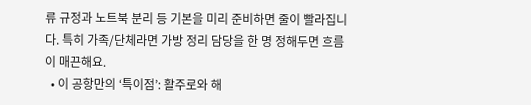류 규정과 노트북 분리 등 기본을 미리 준비하면 줄이 빨라집니다. 특히 가족/단체라면 가방 정리 담당을 한 명 정해두면 흐름이 매끈해요.
  • 이 공항만의 ‘특이점’: 활주로와 해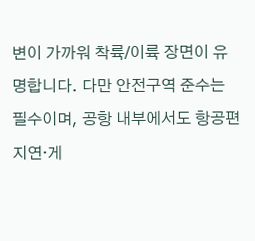변이 가까워 착륙/이륙 장면이 유명합니다. 다만 안전구역 준수는 필수이며, 공항 내부에서도 항공편 지연·게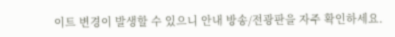이트 변경이 발생할 수 있으니 안내 방송/전광판을 자주 확인하세요.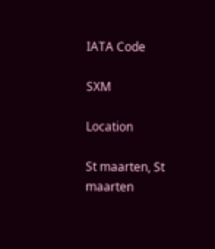IATA Code

SXM

Location

St maarten, St maarten